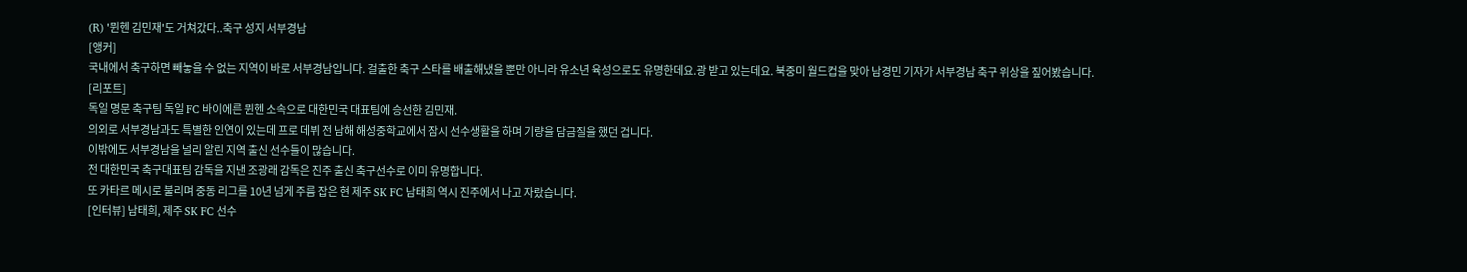(R) '뮌헨 김민재'도 거쳐갔다..축구 성지 서부경남
[앵커]
국내에서 축구하면 빼놓을 수 없는 지역이 바로 서부경남입니다. 걸출한 축구 스타를 배출해냈을 뿐만 아니라 유소년 육성으로도 유명한데요.광 받고 있는데요. 북중미 월드컵을 맞아 남경민 기자가 서부경남 축구 위상을 짚어봤습니다.
[리포트]
독일 명문 축구팀 독일 FC 바이에른 뮌헨 소속으로 대한민국 대표팀에 승선한 김민재.
의외로 서부경남과도 특별한 인연이 있는데 프로 데뷔 전 남해 해성중학교에서 잠시 선수생활을 하며 기량을 담금질을 했던 겁니다.
이밖에도 서부경남을 널리 알린 지역 출신 선수들이 많습니다.
전 대한민국 축구대표팀 감독을 지낸 조광래 감독은 진주 출신 축구선수로 이미 유명합니다.
또 카타르 메시로 불리며 중동 리그를 10년 넘게 주름 잡은 현 제주 SK FC 남태희 역시 진주에서 나고 자랐습니다.
[인터뷰] 남태희, 제주 SK FC 선수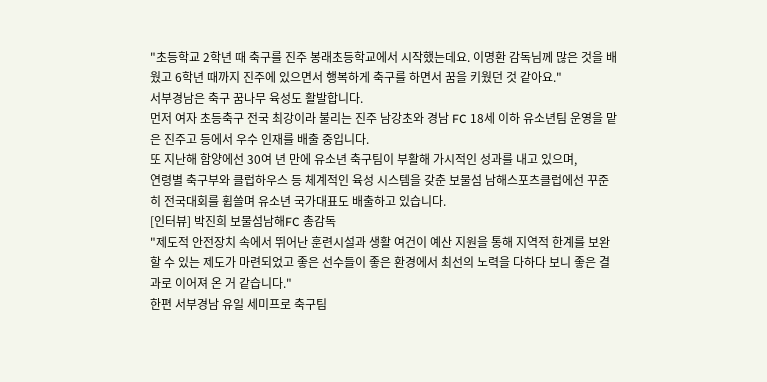"초등학교 2학년 때 축구를 진주 봉래초등학교에서 시작했는데요. 이명환 감독님께 많은 것을 배웠고 6학년 때까지 진주에 있으면서 행복하게 축구를 하면서 꿈을 키웠던 것 같아요."
서부경남은 축구 꿈나무 육성도 활발합니다.
먼저 여자 초등축구 전국 최강이라 불리는 진주 남강초와 경남 FC 18세 이하 유소년팀 운영을 맡은 진주고 등에서 우수 인재를 배출 중입니다.
또 지난해 함양에선 30여 년 만에 유소년 축구팀이 부활해 가시적인 성과를 내고 있으며,
연령별 축구부와 클럽하우스 등 체계적인 육성 시스템을 갖춘 보물섬 남해스포츠클럽에선 꾸준히 전국대회를 휩쓸며 유소년 국가대표도 배출하고 있습니다.
[인터뷰] 박진희 보물섬남해FC 총감독
"제도적 안전장치 속에서 뛰어난 훈련시설과 생활 여건이 예산 지원을 통해 지역적 한계를 보완할 수 있는 제도가 마련되었고 좋은 선수들이 좋은 환경에서 최선의 노력을 다하다 보니 좋은 결과로 이어져 온 거 같습니다."
한편 서부경남 유일 세미프로 축구팀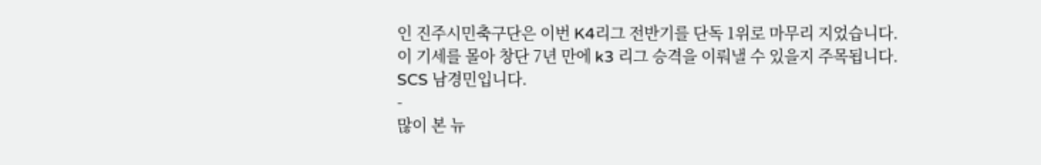인 진주시민축구단은 이번 K4리그 전반기를 단독 1위로 마무리 지었습니다.
이 기세를 몰아 창단 7년 만에 k3 리그 승격을 이뤄낼 수 있을지 주목됩니다.
SCS 남경민입니다.
-
많이 본 뉴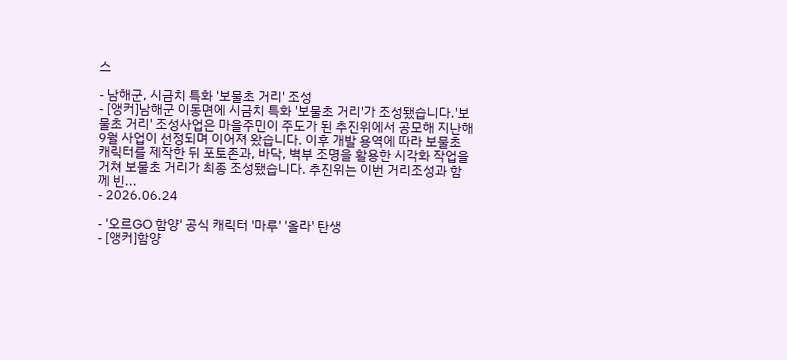스

- 남해군, 시금치 특화 '보물초 거리' 조성
- [앵커]남해군 이동면에 시금치 특화 '보물초 거리'가 조성됐습니다.'보물초 거리' 조성사업은 마을주민이 주도가 된 추진위에서 공모해 지난해 9월 사업이 선정되며 이어져 왔습니다. 이후 개발 용역에 따라 보물초 캐릭터를 제작한 뒤 포토존과, 바닥, 벽부 조명을 활용한 시각화 작업을 거쳐 보물초 거리가 최종 조성됐습니다. 추진위는 이번 거리조성과 함께 빈...
- 2026.06.24

- '오르GO 함양' 공식 캐릭터 '마루' '올라' 탄생
- [앵커]함양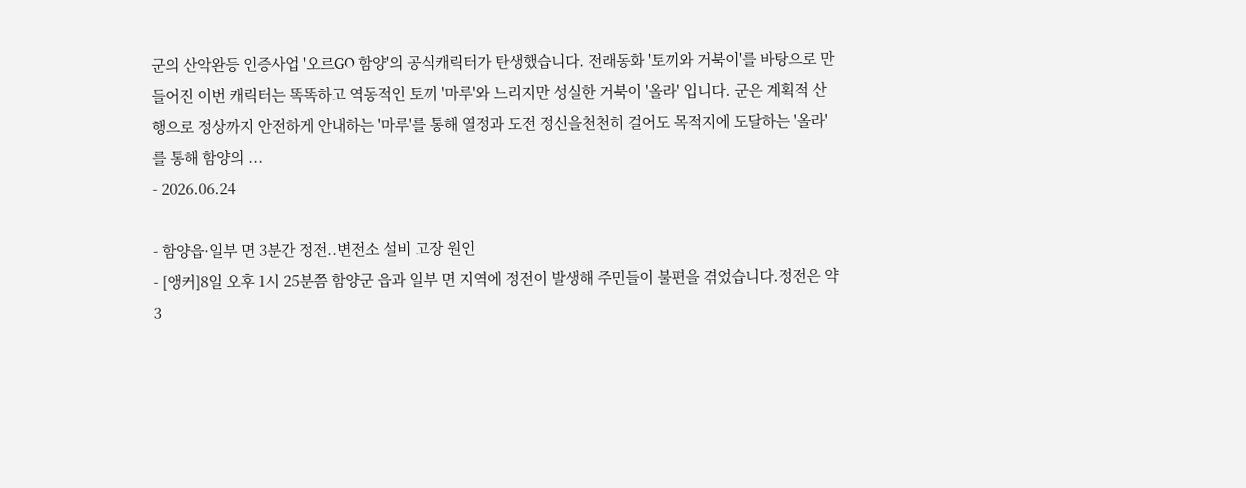군의 산악완등 인증사업 '오르GO 함양'의 공식캐릭터가 탄생했습니다. 전래동화 '토끼와 거북이'를 바탕으로 만들어진 이번 캐릭터는 똑똑하고 역동적인 토끼 '마루'와 느리지만 성실한 거북이 '올라' 입니다. 군은 계획적 산행으로 정상까지 안전하게 안내하는 '마루'를 통해 열정과 도전 정신을천천히 걸어도 목적지에 도달하는 '올라'를 통해 함양의 ...
- 2026.06.24

- 함양읍·일부 면 3분간 정전..변전소 설비 고장 원인
- [앵커]8일 오후 1시 25분쯤 함양군 읍과 일부 면 지역에 정전이 발생해 주민들이 불편을 겪었습니다.정전은 약 3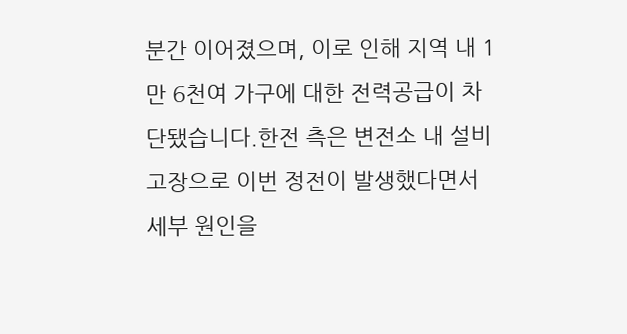분간 이어졌으며, 이로 인해 지역 내 1만 6천여 가구에 대한 전력공급이 차단됐습니다.한전 측은 변전소 내 설비 고장으로 이번 정전이 발생했다면서 세부 원인을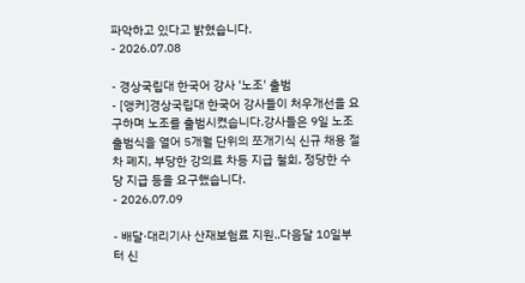파악하고 있다고 밝혔습니다.
- 2026.07.08

- 경상국립대 한국어 강사 '노조' 출범
- [앵커]경상국립대 한국어 강사들이 처우개선을 요구하며 노조를 출범시켰습니다.강사들은 9일 노조 출범식을 열어 5개월 단위의 쪼개기식 신규 채용 절차 폐지, 부당한 강의료 차등 지급 철회, 정당한 수당 지급 등을 요구했습니다.
- 2026.07.09

- 배달·대리기사 산재보험료 지원..다음달 10일부터 신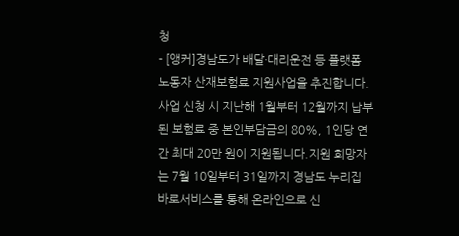청
- [앵커]경남도가 배달·대리운전 등 플랫폼 노동자 산재보험료 지원사업을 추진합니다.사업 신청 시 지난해 1월부터 12월까지 납부된 보험료 중 본인부담금의 80%, 1인당 연간 최대 20만 원이 지원됩니다.지원 희망자는 7월 10일부터 31일까지 경남도 누리집 바로서비스를 통해 온라인으로 신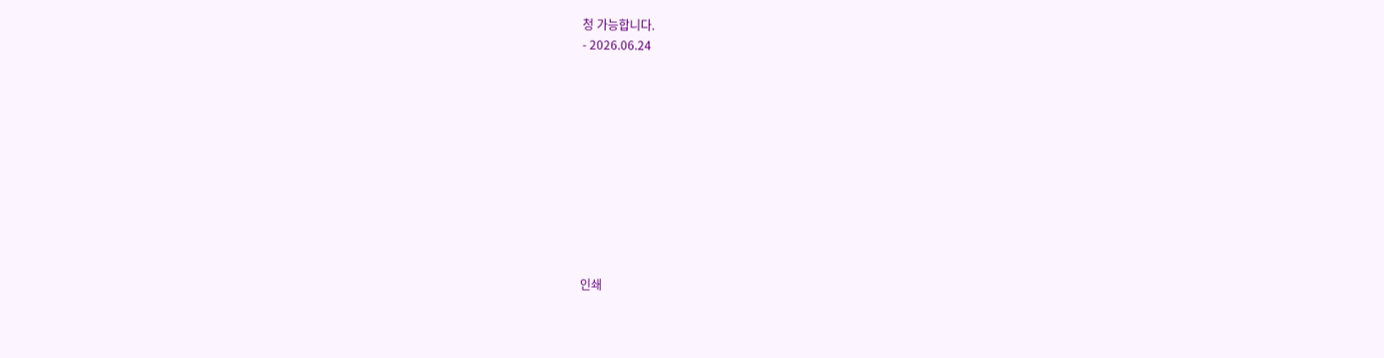청 가능합니다.
- 2026.06.24











인쇄